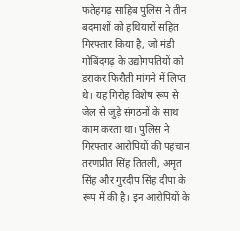फतेहगढ़ साहिब पुलिस ने तीन बदमाशों को हथियारों सहित गिरफ्तार किया है, जो मंडी गोबिंदगढ़ के उद्योगपतियों को डराकर फिरौती मांगने में लिप्त थे। यह गिरोह विशेष रूप से जेल से जुड़े संगठनों के साथ काम करता था। पुलिस ने गिरफ्तार आरोपियों की पहचान तरणप्रीत सिंह तितली, अमृत सिंह और गुरदीप सिंह दीपा के रूप में की है। इन आरोपियों के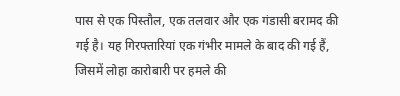पास से एक पिस्तौल, एक तलवार और एक गंडासी बरामद की गई है। यह गिरफ्तारियां एक गंभीर मामले के बाद की गई हैं, जिसमें लोहा कारोबारी पर हमले की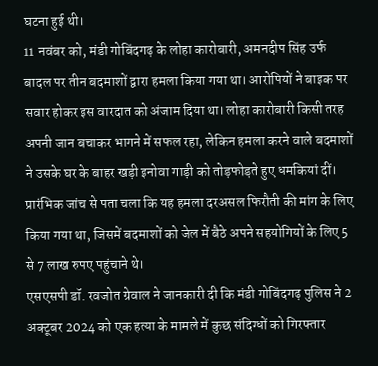घटना हुई थी।
11 नवंबर को, मंडी गोबिंदगढ़ के लोहा कारोबारी, अमनदीप सिंह उर्फ बादल पर तीन बदमाशों द्वारा हमला किया गया था। आरोपियों ने बाइक पर सवार होकर इस वारदात को अंजाम दिया था। लोहा कारोबारी किसी तरह अपनी जान बचाकर भागने में सफल रहा, लेकिन हमला करने वाले बदमाशों ने उसके घर के बाहर खड़ी इनोवा गाड़ी को तोड़फोड़ते हुए धमकियां दीं। प्रारंभिक जांच से पता चला कि यह हमला दरअसल फिरौती की मांग के लिए किया गया था, जिसमें बदमाशों को जेल में बैठे अपने सहयोगियों के लिए 5 से 7 लाख रुपए पहुंचाने थे।
एसएसपी डॉ. रवजोत ग्रेवाल ने जानकारी दी कि मंडी गोबिंदगढ़ पुलिस ने 2 अक्टूबर 2024 को एक हत्या के मामले में कुछ संदिग्धों को गिरफ्तार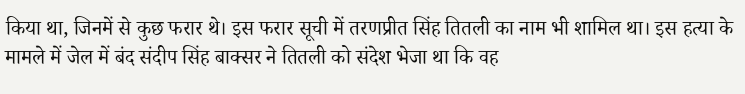किया था, जिनमें से कुछ फरार थे। इस फरार सूची में तरणप्रीत सिंह तितली का नाम भी शामिल था। इस हत्या के मामले में जेल में बंद संदीप सिंह बाक्सर ने तितली को संदेश भेजा था कि वह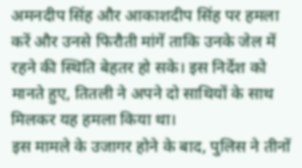अमनदीप सिंह और आकाशदीप सिंह पर हमला करें और उनसे फिरौती मांगें ताकि उनके जेल में रहने की स्थिति बेहतर हो सके। इस निर्देश को मानते हुए, तितली ने अपने दो साथियों के साथ मिलकर यह हमला किया था।
इस मामले के उजागर होने के बाद, पुलिस ने तीनों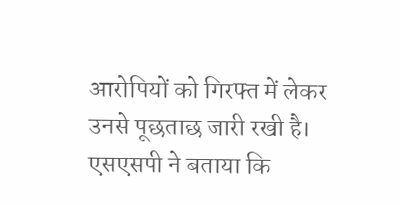आरोपियों को गिरफ्त में लेकर उनसे पूछताछ जारी रखी है। एसएसपी ने बताया कि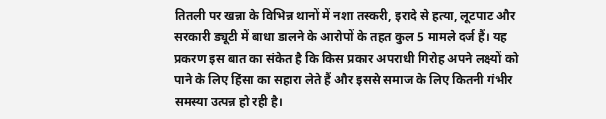तितली पर खन्ना के विभिन्न थानों में नशा तस्करी, इरादे से हत्या, लूटपाट और सरकारी ड्यूटी में बाधा डालने के आरोपों के तहत कुल 5 मामले दर्ज हैं। यह प्रकरण इस बात का संकेत है कि किस प्रकार अपराधी गिरोह अपने लक्ष्यों को पाने के लिए हिंसा का सहारा लेते हैं और इससे समाज के लिए कितनी गंभीर समस्या उत्पन्न हो रही है।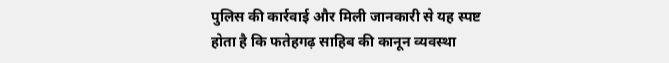पुलिस की कार्रवाई और मिली जानकारी से यह स्पष्ट होता है कि फतेहगढ़ साहिब की कानून व्यवस्था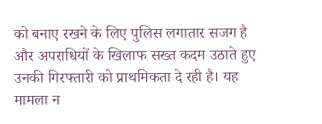को बनाए रखने के लिए पुलिस लगातार सजग है और अपराधियों के खिलाफ सख्त कदम उठाते हुए उनकी गिरफ्तारी को प्राथमिकता दे रही है। यह मामला न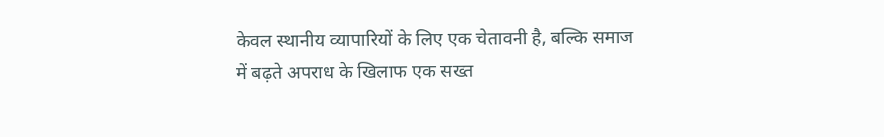केवल स्थानीय व्यापारियों के लिए एक चेतावनी है, बल्कि समाज में बढ़ते अपराध के खिलाफ एक सख्त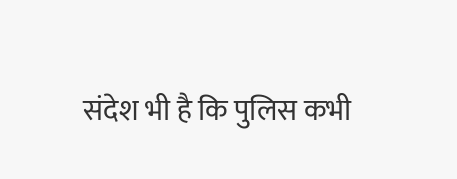संदेश भी है कि पुलिस कभी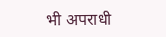भी अपराधी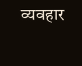व्यवहार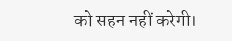को सहन नहीं करेगी।